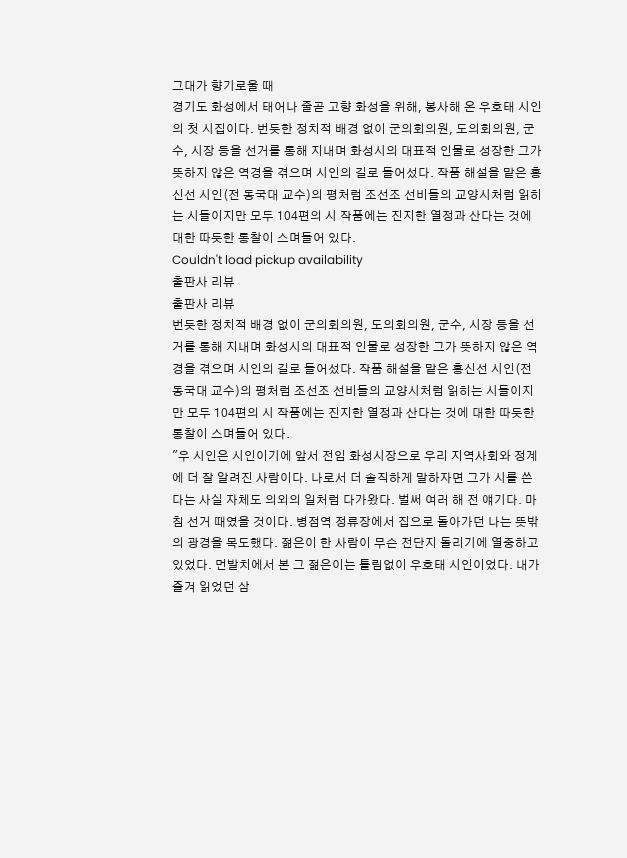그대가 향기로울 때
경기도 화성에서 태어나 줄곧 고향 화성을 위해, 봉사해 온 우호태 시인의 첫 시집이다. 번듯한 정치적 배경 없이 군의회의원, 도의회의원, 군수, 시장 등을 선거를 통해 지내며 화성시의 대표적 인물로 성장한 그가 뜻하지 않은 역경을 겪으며 시인의 길로 들어섰다. 작품 해설을 맡은 홍신선 시인(전 동국대 교수)의 평처럼 조선조 선비들의 교양시처럼 읽히는 시들이지만 모두 104편의 시 작품에는 진지한 열정과 산다는 것에 대한 따듯한 통찰이 스며들어 있다.
Couldn't load pickup availability
출판사 리뷰
출판사 리뷰
번듯한 정치적 배경 없이 군의회의원, 도의회의원, 군수, 시장 등을 선거를 통해 지내며 화성시의 대표적 인물로 성장한 그가 뜻하지 않은 역경을 겪으며 시인의 길로 들어섰다. 작품 해설을 맡은 홍신선 시인(전 동국대 교수)의 평처럼 조선조 선비들의 교양시처럼 읽히는 시들이지만 모두 104편의 시 작품에는 진지한 열정과 산다는 것에 대한 따듯한 통찰이 스며들어 있다.
"우 시인은 시인이기에 앞서 전임 화성시장으로 우리 지역사회와 정계에 더 잘 알려진 사람이다. 나로서 더 솔직하게 말하자면 그가 시를 쓴다는 사실 자체도 의외의 일처럼 다가왔다. 벌써 여러 해 전 얘기다. 마침 선거 때였을 것이다. 병점역 정류장에서 집으로 돌아가던 나는 뜻밖의 광경을 목도했다. 젊은이 한 사람이 무슨 전단지 돌리기에 열중하고 있었다. 먼발치에서 본 그 젊은이는 틀림없이 우호태 시인이었다. 내가 즐겨 읽었던 삼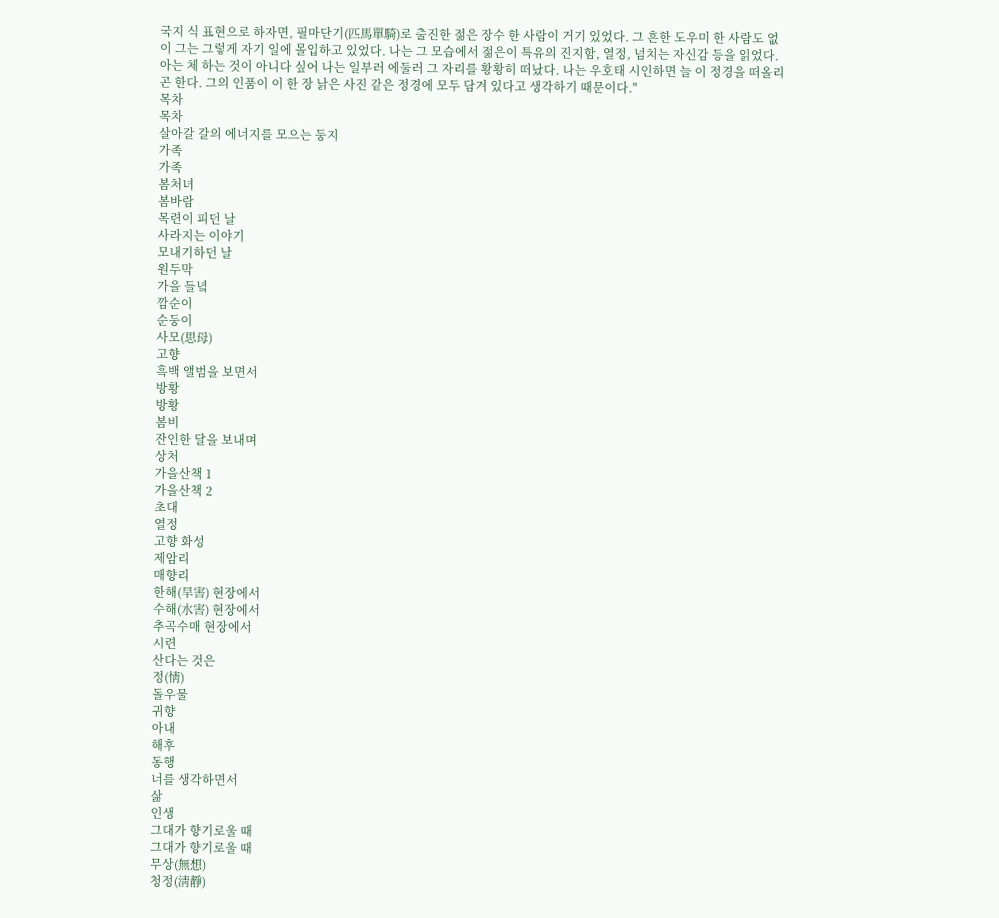국지 식 표현으로 하자면, 필마단기(匹馬單騎)로 출진한 젊은 장수 한 사람이 거기 있었다. 그 흔한 도우미 한 사람도 없이 그는 그렇게 자기 일에 몰입하고 있었다. 나는 그 모습에서 젊은이 특유의 진지함, 열정, 넘치는 자신감 등을 읽었다. 아는 체 하는 것이 아니다 싶어 나는 일부러 에둘러 그 자리를 황황히 떠났다. 나는 우호태 시인하면 늘 이 정경을 떠올리곤 한다. 그의 인품이 이 한 장 낡은 사진 같은 정경에 모두 담겨 있다고 생각하기 때문이다."
목차
목차
살아갈 갈의 에너지를 모으는 둥지
가족
가족
봄처녀
봄바람
목련이 피던 날
사라지는 이야기
모내기하던 날
원두막
가을 들녘
깜순이
순둥이
사모(思母)
고향
흑백 앨범을 보면서
방황
방황
봄비
잔인한 달을 보내며
상처
가을산책 1
가을산책 2
초대
열정
고향 화성
제암리
매향리
한해(旱害) 현장에서
수해(水害) 현장에서
추곡수매 현장에서
시련
산다는 것은
정(情)
돌우물
귀향
아내
해후
동행
너를 생각하면서
삶
인생
그대가 향기로울 때
그대가 향기로울 때
무상(無想)
청정(淸靜)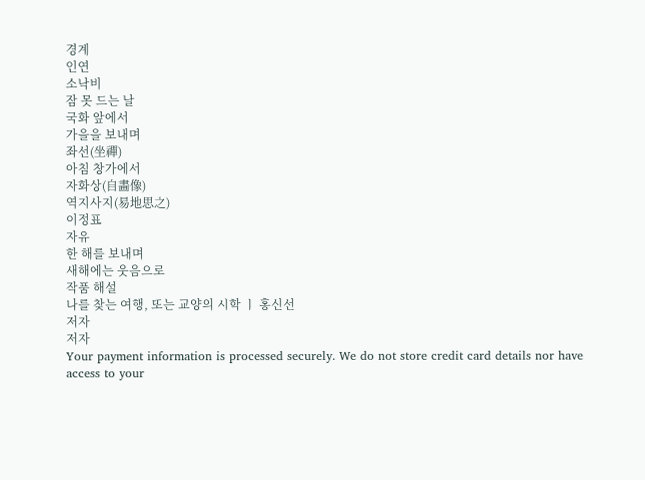경계
인연
소낙비
잠 못 드는 날
국화 앞에서
가을을 보내며
좌선(坐禪)
아침 창가에서
자화상(自畵像)
역지사지(易地思之)
이정표
자유
한 해를 보내며
새해에는 웃음으로
작품 해설
나를 찾는 여행, 또는 교양의 시학 ㅣ 홍신선
저자
저자
Your payment information is processed securely. We do not store credit card details nor have access to your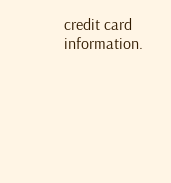credit card information.